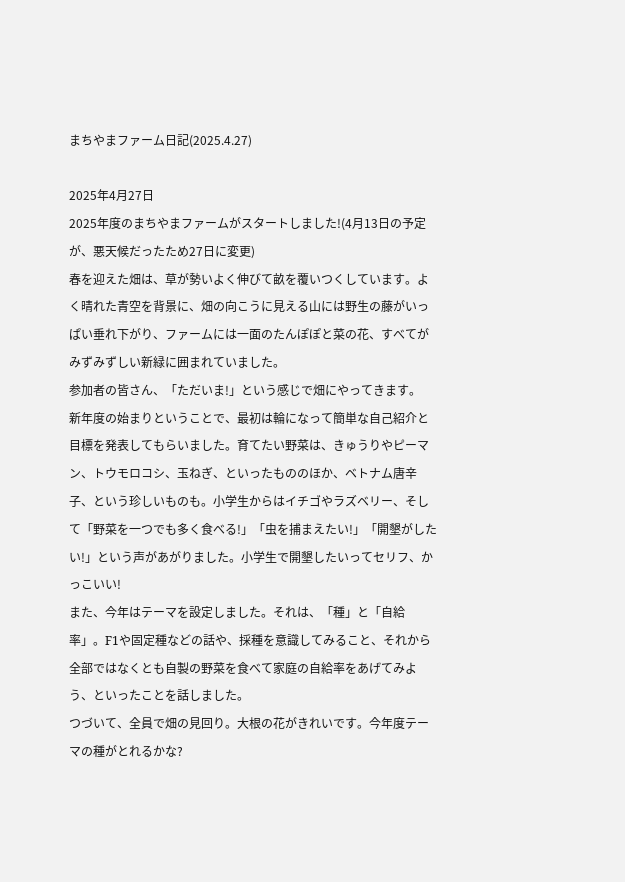まちやまファーム日記(2025.4.27)

2025年4月27日
2025年度のまちやまファームがスタートしました!(4月13日の予定が、悪天候だったため27日に変更)
春を迎えた畑は、草が勢いよく伸びて畝を覆いつくしています。よく晴れた青空を背景に、畑の向こうに見える山には野生の藤がいっぱい垂れ下がり、ファームには一面のたんぽぽと菜の花、すべてがみずみずしい新緑に囲まれていました。
参加者の皆さん、「ただいま!」という感じで畑にやってきます。
新年度の始まりということで、最初は輪になって簡単な自己紹介と目標を発表してもらいました。育てたい野菜は、きゅうりやピーマン、トウモロコシ、玉ねぎ、といったもののほか、ベトナム唐辛子、という珍しいものも。小学生からはイチゴやラズベリー、そして「野菜を一つでも多く食べる!」「虫を捕まえたい!」「開墾がしたい!」という声があがりました。小学生で開墾したいってセリフ、かっこいい!
また、今年はテーマを設定しました。それは、「種」と「自給率」。F1や固定種などの話や、採種を意識してみること、それから全部ではなくとも自製の野菜を食べて家庭の自給率をあげてみよう、といったことを話しました。
つづいて、全員で畑の見回り。大根の花がきれいです。今年度テーマの種がとれるかな?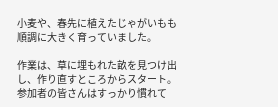小麦や、春先に植えたじゃがいもも順調に大きく育っていました。

作業は、草に埋もれた畝を見つけ出し、作り直すところからスタート。
参加者の皆さんはすっかり慣れて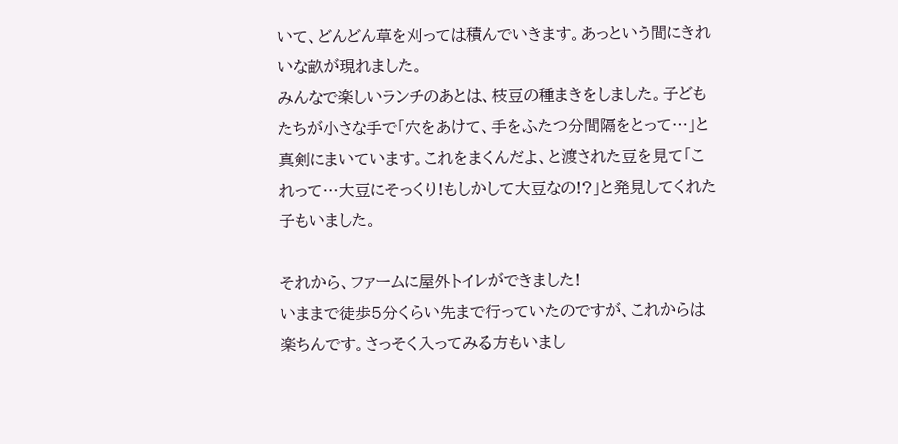いて、どんどん草を刈っては積んでいきます。あっという間にきれいな畝が現れました。
みんなで楽しいランチのあとは、枝豆の種まきをしました。子どもたちが小さな手で「穴をあけて、手をふたつ分間隔をとって…」と真剣にまいています。これをまくんだよ、と渡された豆を見て「これって…大豆にそっくり!もしかして大豆なの!?」と発見してくれた子もいました。

それから、ファームに屋外トイレができました!
いままで徒歩5分くらい先まで行っていたのですが、これからは楽ちんです。さっそく入ってみる方もいまし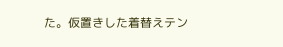た。仮置きした着替えテン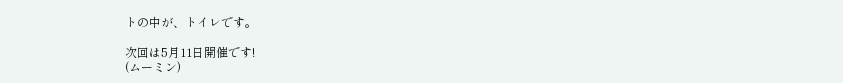トの中が、トイレです。

次回は5月11日開催です!
(ムーミン)